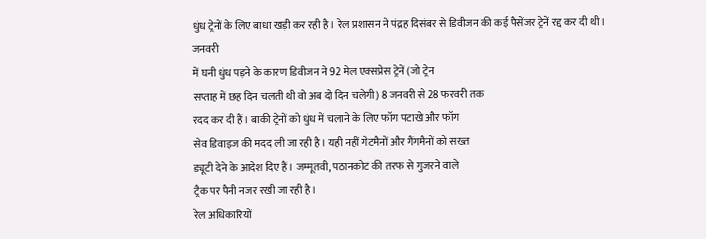धुंध ट्रेनों के लिए बाधा खड़ी कर रही है। रेल प्रशासन ने पंद्रह दिसंबर से डिवीजन की कई पैसेंजर ट्रेनें रद्द कर दी थी।
जनवरी
में घनी धुंध पड़ने के कारण डिवीजन ने 92 मेल एक्सप्रेस ट्रेनें (जो ट्रेन
सप्ताह में छह दिन चलती थी वो अब दो दिन चलेगी) 8 जनवरी से 28 फरवरी तक
रदद कर दी हैं। बाकी ट्रेनों को धुंध में चलाने के लिए फॉग पटाखे और फॉग
सेव डिवाइज की मदद ली जा रही है। यही नहीं गेटमैनों और गैंगमैनों को सख्त
ड्यूटी देने के आदेश दिए हैं। जम्मूतवी, पठानकोट की तरफ से गुजरने वाले
ट्रैक पर पैनी नजर रखी जा रही है।
रेल अधिकारियों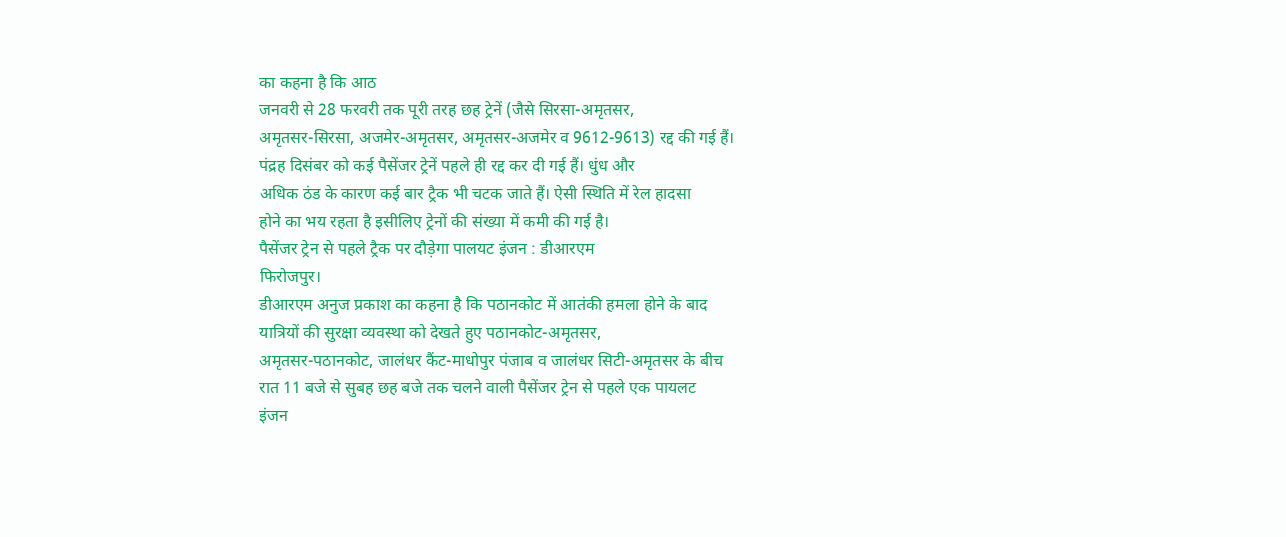का कहना है कि आठ
जनवरी से 28 फरवरी तक पूरी तरह छह ट्रेनें (जैसे सिरसा-अमृतसर,
अमृतसर-सिरसा, अजमेर-अमृतसर, अमृतसर-अजमेर व 9612-9613) रद्द की गई हैं।
पंद्रह दिसंबर को कई पैसेंजर ट्रेनें पहले ही रद्द कर दी गई हैं। धुंध और
अधिक ठंड के कारण कई बार ट्रैक भी चटक जाते हैं। ऐसी स्थिति में रेल हादसा
होने का भय रहता है इसीलिए ट्रेनों की संख्या में कमी की गई है।
पैसेंजर ट्रेन से पहले ट्रैक पर दौड़ेगा पालयट इंजन : डीआरएम
फिरोजपुर।
डीआरएम अनुज प्रकाश का कहना है कि पठानकोट में आतंकी हमला होने के बाद
यात्रियों की सुरक्षा व्यवस्था को देखते हुए पठानकोट-अमृतसर,
अमृतसर-पठानकोट, जालंधर कैंट-माधोपुर पंजाब व जालंधर सिटी-अमृतसर के बीच
रात 11 बजे से सुबह छह बजे तक चलने वाली पैसेंजर ट्रेन से पहले एक पायलट
इंजन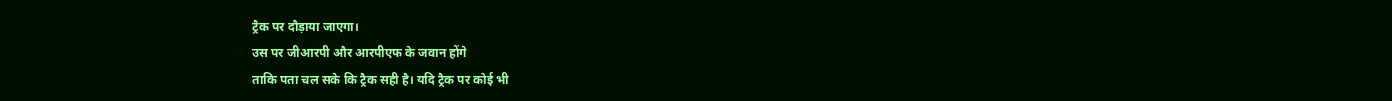ट्रैक पर दौड़ाया जाएगा।
उस पर जीआरपी और आरपीएफ के जवान होंगे
ताकि पता चल सके कि ट्रैक सही है। यदि ट्रैक पर कोई भी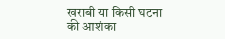खराबी या किसी घटना
की आशंका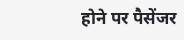होने पर पैसेंजर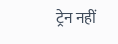ट्रेन नहीं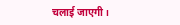चलाई जाएगी।